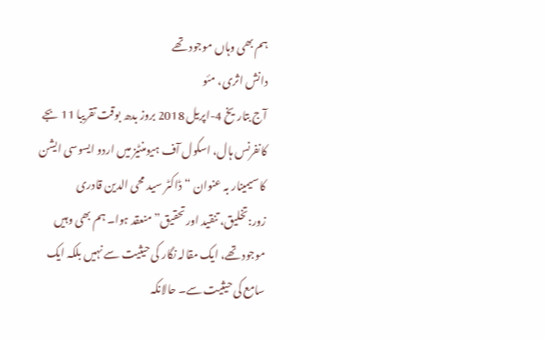ہم بھی وہاں موجود تھے
دانش اثری، مئو
آج بتاریخ 4-اپریل 2018 بروز بدھ بوقت تقریبا 11 بجے کانفرنس ہال، اسکول آف ہیومنٹیز میں اردو ایسوسی ایشن کا سیمینار بہ عنوان “ڈاکٹر سید محی الدین قادری زور:تخلیق، تنقید اور تحقیق” منعقد ہوا۔ ہم بھی وہیں موجود تھے، ایک مقالہ نگار کی حیثیت سے نہیں بلکہ ایک سامع کی حیثیت سے۔ حالانکہ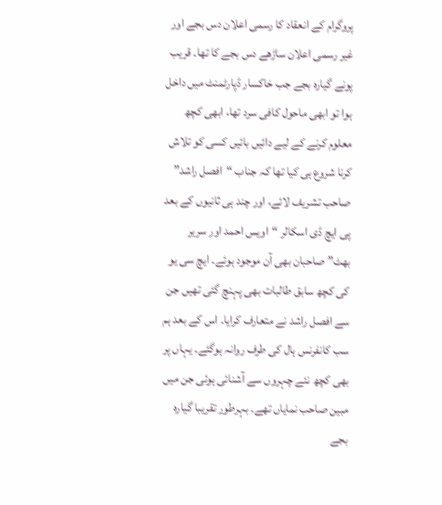پروگرام کے انعقاد کا رسمی اعلان دس بجے اور غیر رسمی اعلان ساڑھے دس بجے کا تھا۔ قریب پونے گیارہ بجے جب خاکسار ڈپارٹمنٹ میں داخل ہوا تو ابھی ماحول کافی سرد تھا، ابھی کچھ معلوم کرنے کے لیے دائیں بائیں کسی کو تلاش کرنا شروع ہی کیا تھا کہ جناب “افصل راشد” صاحب تشریف لائے، اور چند ہی ثانیوں کے بعد پی ایچ ڈی اسکالر “اویس احمد اور سریر بھٹ” صاحبان بھی آن موجود ہوئے۔ ایچ سی یو کی کچھ سابق طالبات بھی پہنچ گئی تھیں جن سے افصل راشد نے متعارف کرایا۔ اس کے بعد ہم سب کانفرنس ہال کی طرف روانہ ہوگئے۔ یہاں پر بھی کچھ نئے چہروں سے آشنائی ہوئی جن میں مبین صاحب نمایاں تھے۔ بہرطور تقریبا گیارہ بجے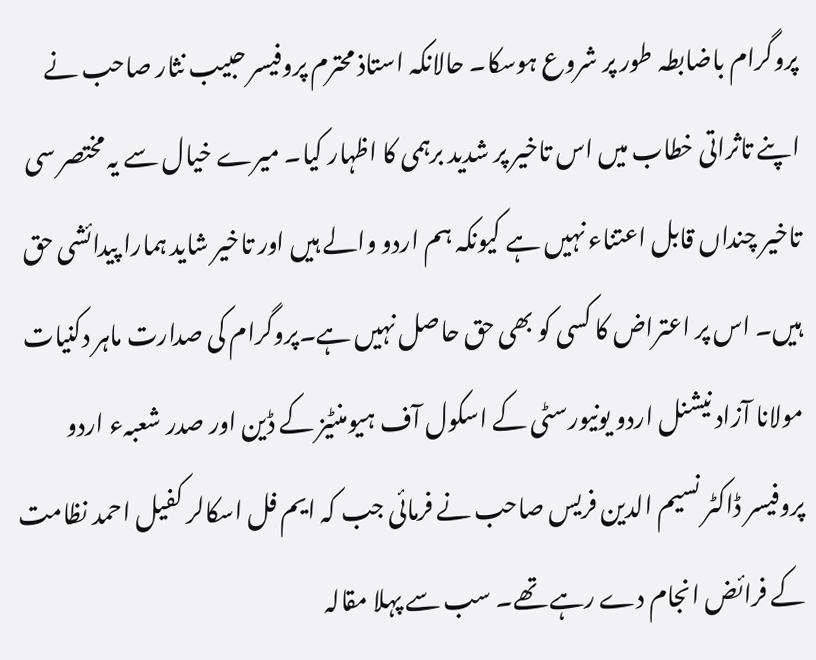پروگرام باضابطہ طور پر شروع ہوسکا۔ حالانکہ استاذ محترم پروفیسر حبیب نثار صاحب نے اپنے تاثراتی خطاب میں اس تاخیر پر شدید برہمی کا اظہار کیا۔ میرے خیال سے یہ مختصر سی تاخیر چنداں قابل اعتناء نہیں ہے کیونکہ ہم اردو والے ہیں اور تاخیر شاید ہمارا پیدائشی حق ہیں۔ اس پر اعتراض کا کسی کو بھی حق حاصل نہیں ہے۔پروگرام کی صدارت ماہر دکنیات مولانا آزاد نیشنل اردو یونیورسٹی کے اسکول آف ہیومنٹیز کے ڈین اور صدر شعبہء اردو پروفیسر ڈاکٹر نسیم الدین فریس صاحب نے فرمائی جب کہ ایم فل اسکالر کفیل احمد نظامت کے فرائض انجام دے رہے تھے۔ سب سے پہلا مقالہ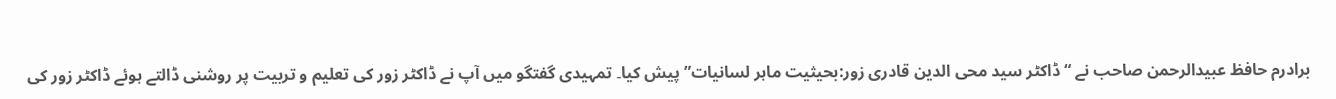برادرم حافظ عبیدالرحمن صاحب نے “ڈاکٹر سید محی الدین قادری زور:بحیثیت ماہر لسانیات” پیش کیا۔ تمہیدی گفتگو میں آپ نے ڈاکٹر زور کی تعلیم و تربیت پر روشنی ڈالتے ہوئے ڈاکٹر زور کی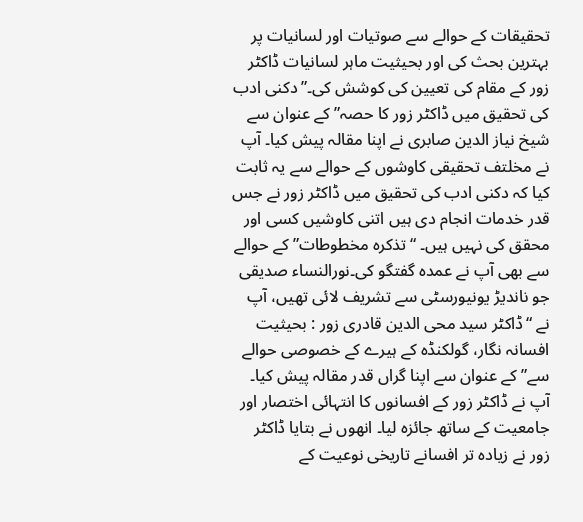تحقیقات کے حوالے سے صوتیات اور لسانیات پر بہترین بحث کی اور بحیثیت ماہر لسانیات ڈاکٹر زور کے مقام کی تعیین کی کوشش کی۔”دکنی ادب کی تحقیق میں ڈاکٹر زور کا حصہ” کے عنوان سے شیخ نیاز الدین صابری نے اپنا مقالہ پیش کیا۔ آپ نے مخلتف تحقیقی کاوشوں کے حوالے سے یہ ثابت کیا کہ دکنی ادب کی تحقیق میں ڈاکٹر زور نے جس قدر خدمات انجام دی ہیں اتنی کاوشیں کسی اور محقق کی نہیں ہیں۔ “تذکرہ مخطوطات” کے حوالے سے بھی آپ نے عمدہ گفتگو کی۔نورالنساء صدیقی جو ناندیڑ یونیورسٹی سے تشریف لائی تھیں، آپ نے “ڈاکٹر سید محی الدین قادری زور : بحیثیت افسانہ نگار، گولکنڈہ کے ہیرے کے خصوصی حوالے سے” کے عنوان سے اپنا گراں قدر مقالہ پیش کیا۔ آپ نے ڈاکٹر زور کے افسانوں کا انتہائی اختصار اور جامعیت کے ساتھ جائزہ لیا۔ انھوں نے بتایا ڈاکٹر زور نے زیادہ تر افسانے تاریخی نوعیت کے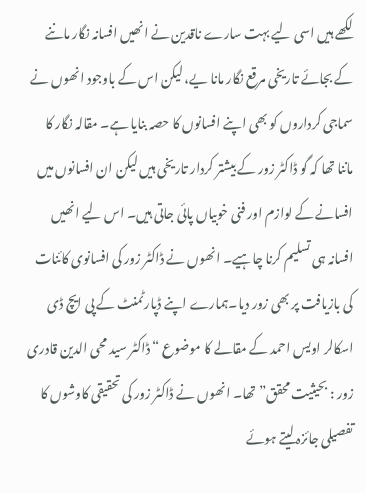لکھے ہیں اسی لیے بہت سارے ناقدین نے انھیں افسانہ نگار ماننے کے بجائے تاریخی مرقع نگار مانا یے، لیکن اس کے باوجود انھوں نے سماجی کرداروں کو بھی اپنے افسانوں کا حصہ بنایا ہے۔ مقالہ نگار کا ماننا تھا کہ گو ڈاکٹر زور کے بیشتر کردار تاریخی ہیں لیکن ان افسانوں میں افسانے کے لوازم اور فنی خوبیاں پائی جاتی ہیں۔ اس لیے انھیں افسانہ ہی تسلیم کرنا چاہیے۔ انھوں نے ڈاکٹر زور کی افسانوی کائنات کی بازیافت پر بھی زور دیا۔ہمارے اپنے ڈپارٹمنٹ کے پی ایچ ڈی اسکالر اویس احمد کے مقالے کا موضوع “ڈاکٹر سید محی الدین قادری زور : بحیثیت محقق” تھا۔ انھوں نے ڈاکٹر زور کی تحقیقی کاوشوں کا تفصیلی جائزہ لیتے ہوئے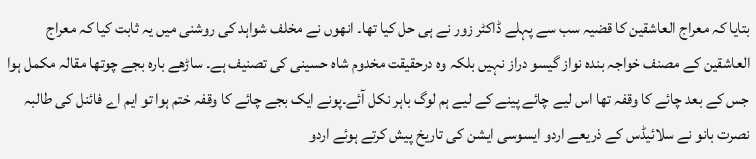بتایا کہ معراج العاشقین کا قضیہ سب سے پہلے ڈاکٹر زور نے ہی حل کیا تھا۔ انھوں نے مخلف شواہد کی روشنی میں یہ ثابت کیا کہ معراج العاشقین کے مصنف خواجہ بندہ نواز گیسو دراز نہیں بلکہ وہ درحقیقت مخدوم شاہ حسینی کی تصنیف ہے۔ ساڑھے بارہ بجے چوتھا مقالہ مکمل ہوا جس کے بعد چائے کا وقفہ تھا اس لیے چائے پینے کے لیے ہم لوگ باہر نکل آئے۔پونے ایک بجے چائے کا وقفہ ختم ہوا تو ایم اے فائنل کی طالبہ نصرت بانو نے سلائیڈس کے ذریعے اردو ایسوسی ایشن کی تاریخ پیش کرتے ہوئے اردو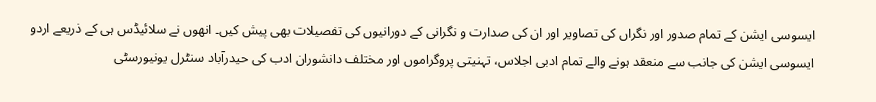ایسوسی ایشن کے تمام صدور اور نگراں کی تصاویر اور ان کی صدارت و نگرانی کے دورانیوں کی تفصیلات بھی پیش کیں۔ انھوں نے سلائیڈس ہی کے ذریعے اردو ایسوسی ایشن کی جانب سے منعقد ہونے والے تمام ادبی اجلاس، تہنیتی پروگراموں اور مختلف دانشوران ادب کی حیدرآباد سنٹرل یونیورسٹی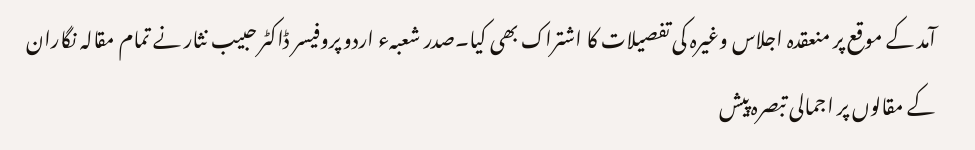آمد کے موقع پر منعقدہ اجلاس وغیرہ کی تفصیلات کا اشتراک بھی کیا۔صدر شعبہء اردو پروفیسر ڈاکٹر حبیب نثار نے تمام مقالہ نگاران کے مقالوں پر اجمالی تبصرہ پیش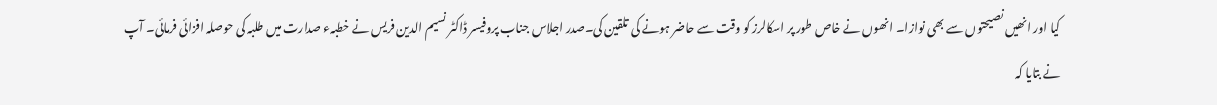کیا اور انھیں نصیحتوں سے بھی نوازا۔ انھوں نے خاص طور پر اسکالرز کو وقت سے حاضر ہونے کی تلقین کی۔صدر اجلاس جناب پروفیسر ڈاکٹر نسیم الدین فریس نے خطبہء صدارت میں طلبہ کی حوصلہ افزائی فرمائی۔ آپ نے بتایا کہ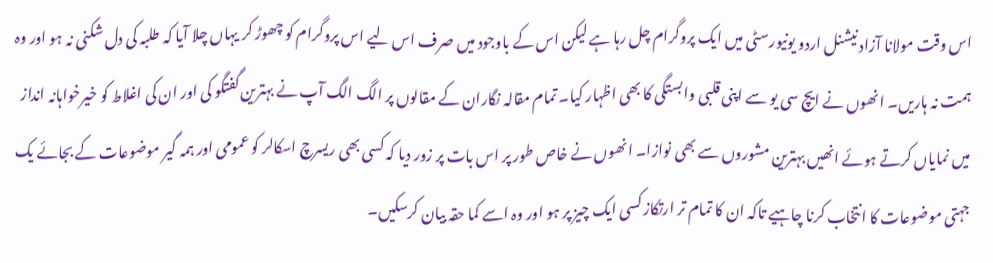اس وقت مولانا آزاد نیشنل اردو یونیورسٹی میں ایک پروگرام چل رہا ہے لیکن اس کے باوجود میں صرف اس لیے اس پروگرام کو چھوڑ کر یہاں چلا آیا کہ طلبہ کی دل شکنی نہ ہو اور وہ ہمت نہ ہاریں۔ انھوں نے ایچ سی یو سے اپنی قلبی وابستگی کا بھی اظہار کیا۔ تمام مقالہ نگاران کے مقالوں پر الگ الگ آپ نے بہترین گفتگو کی اور ان کی اغلاط کو خیرخواہانہ انداز میں نمایاں کرتے ہوئے انھیں بہترین مشوروں سے بھی نوازا۔ انھوں نے خاص طور پر اس بات پر زور دیا کہ کسی بھی ریسرچ اسکالر کو عمومی اور ہمہ گیر موضوعات کے بجائے یک جہتی موضوعات کا انتخاب کرنا چاہیے تاکہ ان کا تمام تر ارتکاز کسی ایک چیز پر ہو اور وہ اسے کما حقہ بیان کرسکیں۔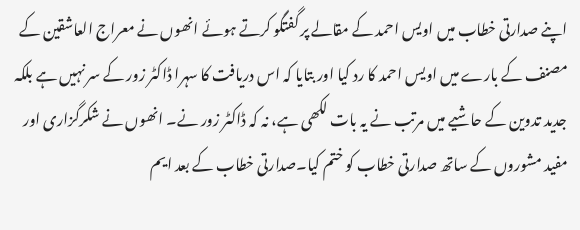اپنے صدارتی خطاب میں اویس احمد کے مقالے پر گفتگو کرتے ہوئے انھوں نے معراج العاشقین کے مصنف کے بارے میں اویس احمد کا رد کیا اور بتایا کہ اس دریافت کا سہرا ڈاکٹر زور کے سر نہیں ہے بلکہ جدید تدوین کے حاشیے میں مرتب نے یہ بات لکھی ہے، نہ کہ ڈاکٹر زور نے۔ انھوں نے شکرگزاری اور مفید مشوروں کے ساتھ صدارتی خطاب کو ختم کیا۔صدارتی خطاب کے بعد ایم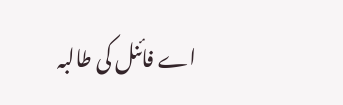اے فائنل کی طالبہ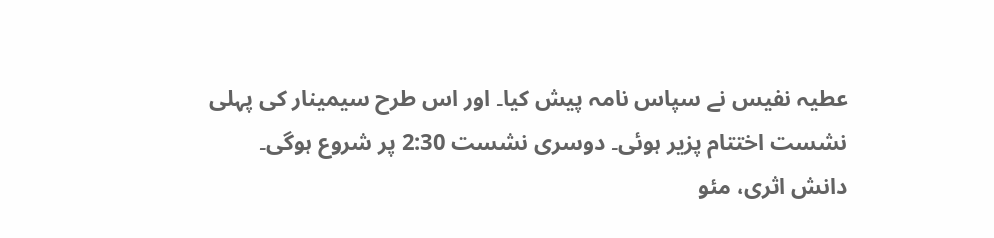عطیہ نفیس نے سپاس نامہ پیش کیا۔ اور اس طرح سیمینار کی پہلی نشست اختتام پزیر ہوئی۔ دوسری نشست 2:30 پر شروع ہوگی۔
دانش اثری، مئو